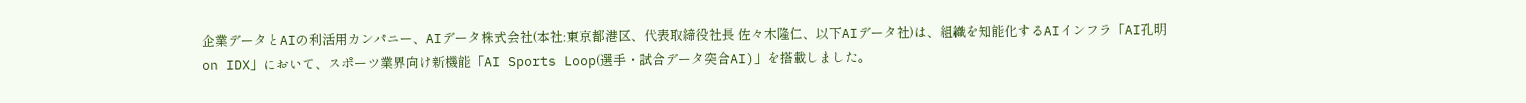企業データとAIの利活用カンパニー、AIデータ株式会社(本社:東京都港区、代表取締役社長 佐々木隆仁、以下AIデータ社)は、組織を知能化するAIインフラ「AI孔明 on IDX」において、スポーツ業界向け新機能「AI Sports Loop(選手・試合データ突合AI)」を搭載しました。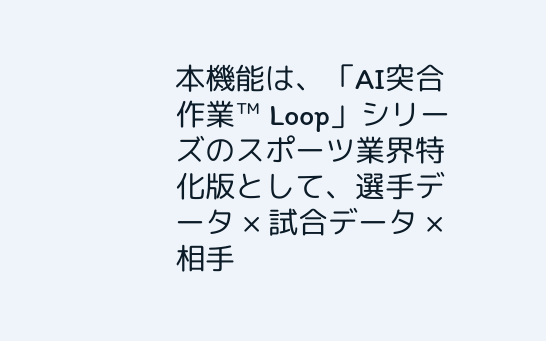本機能は、「AI突合作業™ Loop」シリーズのスポーツ業界特化版として、選手データ × 試合データ × 相手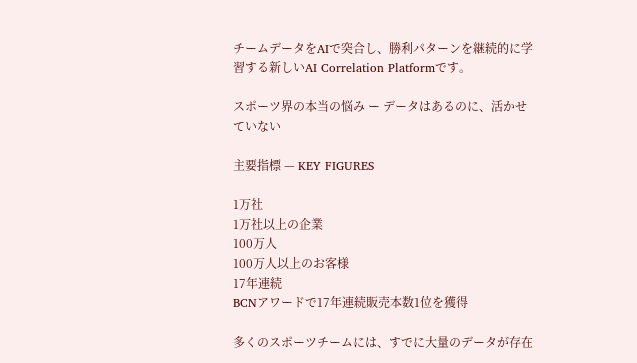チームデータをAIで突合し、勝利パターンを継続的に学習する新しいAI Correlation Platformです。

スポーツ界の本当の悩み ー データはあるのに、活かせていない

主要指標 — KEY FIGURES

1万社
1万社以上の企業
100万人
100万人以上のお客様
17年連続
BCNアワードで17年連続販売本数1位を獲得

多くのスポーツチームには、すでに大量のデータが存在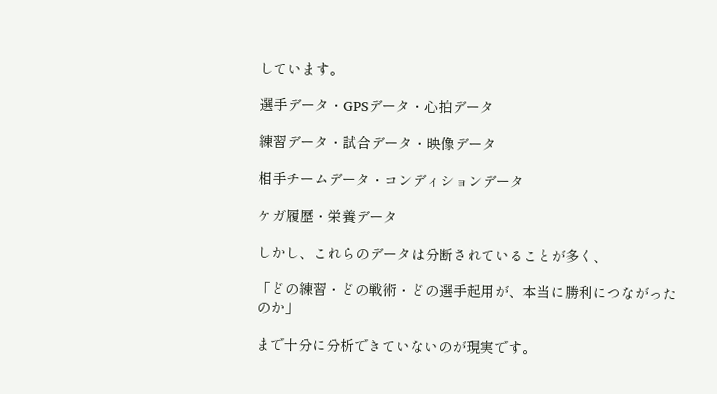しています。

選手データ・GPSデータ・心拍データ

練習データ・試合データ・映像データ

相手チームデータ・コンディションデータ

ケガ履歴・栄養データ

しかし、これらのデータは分断されていることが多く、

「どの練習・どの戦術・どの選手起用が、本当に勝利につながったのか」

まで十分に分析できていないのが現実です。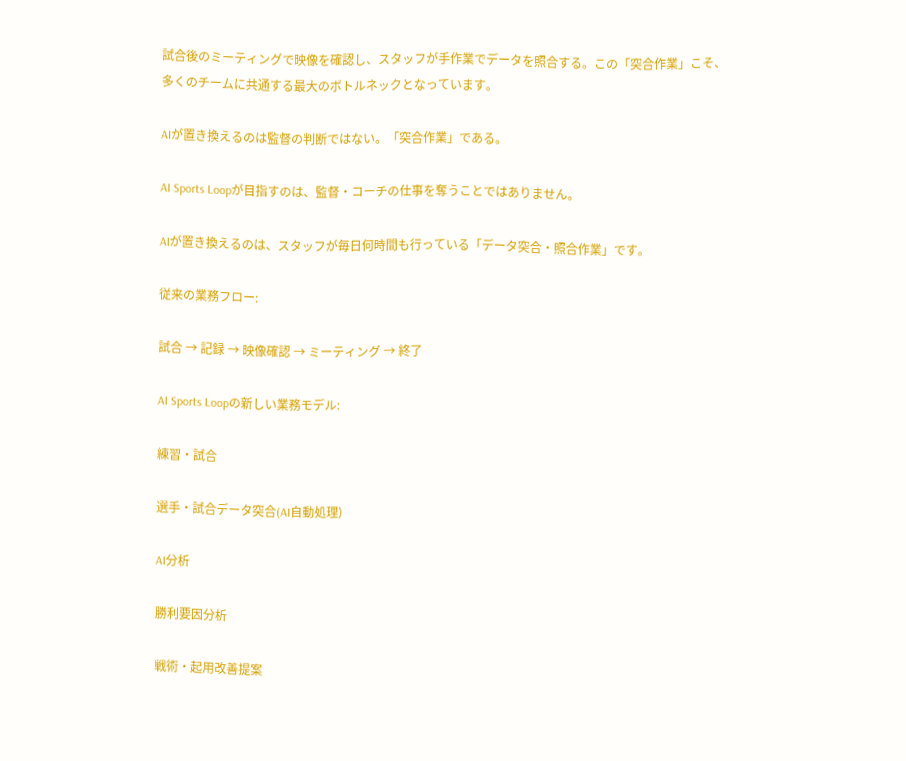試合後のミーティングで映像を確認し、スタッフが手作業でデータを照合する。この「突合作業」こそ、多くのチームに共通する最大のボトルネックとなっています。

AIが置き換えるのは監督の判断ではない。「突合作業」である。

AI Sports Loopが目指すのは、監督・コーチの仕事を奪うことではありません。

AIが置き換えるのは、スタッフが毎日何時間も行っている「データ突合・照合作業」です。

従来の業務フロー:

試合 → 記録 → 映像確認 → ミーティング → 終了

AI Sports Loopの新しい業務モデル:

練習・試合

選手・試合データ突合(AI自動処理)

AI分析

勝利要因分析

戦術・起用改善提案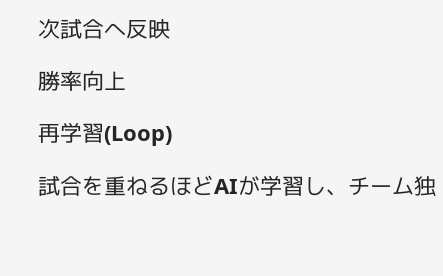次試合へ反映

勝率向上

再学習(Loop)

試合を重ねるほどAIが学習し、チーム独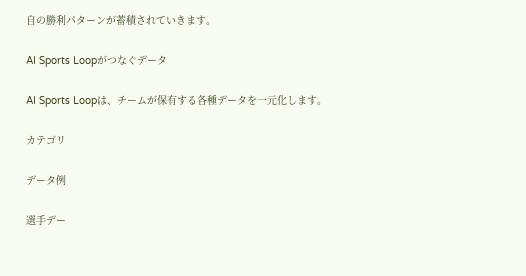自の勝利パターンが蓄積されていきます。

AI Sports Loopがつなぐデータ

AI Sports Loopは、チームが保有する各種データを一元化します。

カテゴリ

データ例

選手デー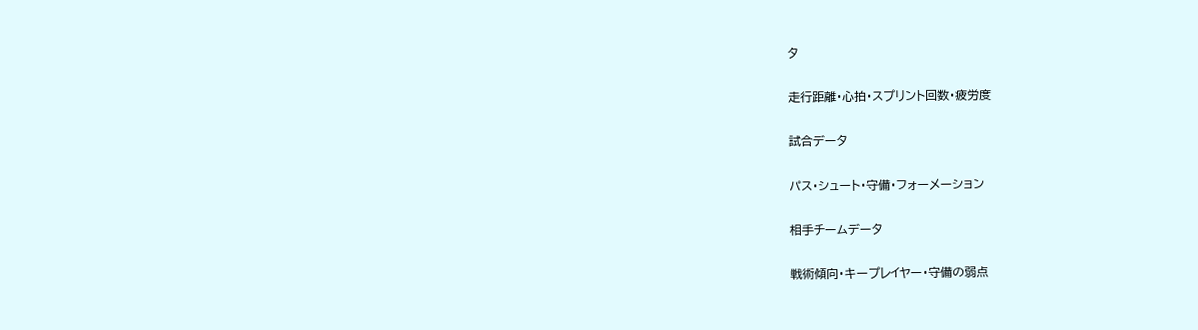タ

走行距離・心拍・スプリント回数・疲労度

試合データ

パス・シュート・守備・フォーメーション

相手チームデータ

戦術傾向・キープレイヤー・守備の弱点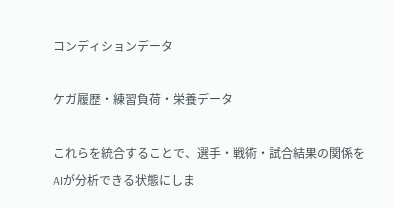コンディションデータ

ケガ履歴・練習負荷・栄養データ

これらを統合することで、選手・戦術・試合結果の関係をAIが分析できる状態にしま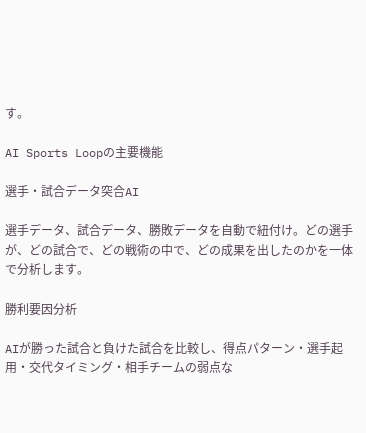す。

AI Sports Loopの主要機能

選手・試合データ突合AI

選手データ、試合データ、勝敗データを自動で紐付け。どの選手が、どの試合で、どの戦術の中で、どの成果を出したのかを一体で分析します。

勝利要因分析

AIが勝った試合と負けた試合を比較し、得点パターン・選手起用・交代タイミング・相手チームの弱点な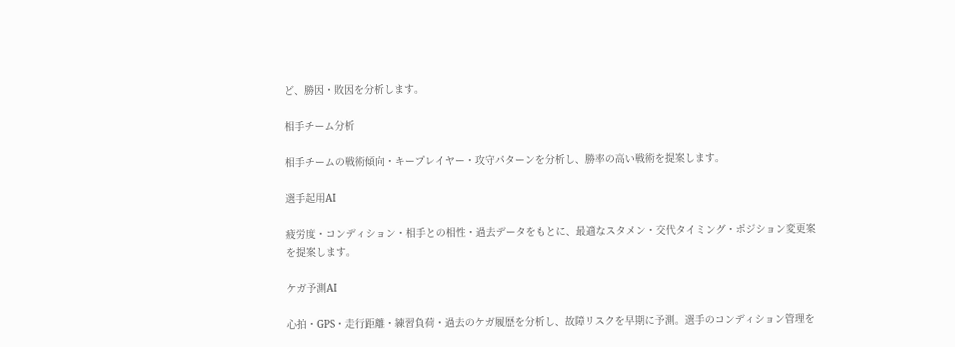ど、勝因・敗因を分析します。

相手チーム分析

相手チームの戦術傾向・キープレイヤー・攻守パターンを分析し、勝率の高い戦術を提案します。

選手起用AI

疲労度・コンディション・相手との相性・過去データをもとに、最適なスタメン・交代タイミング・ポジション変更案を提案します。

ケガ予測AI

心拍・GPS・走行距離・練習負荷・過去のケガ履歴を分析し、故障リスクを早期に予測。選手のコンディション管理を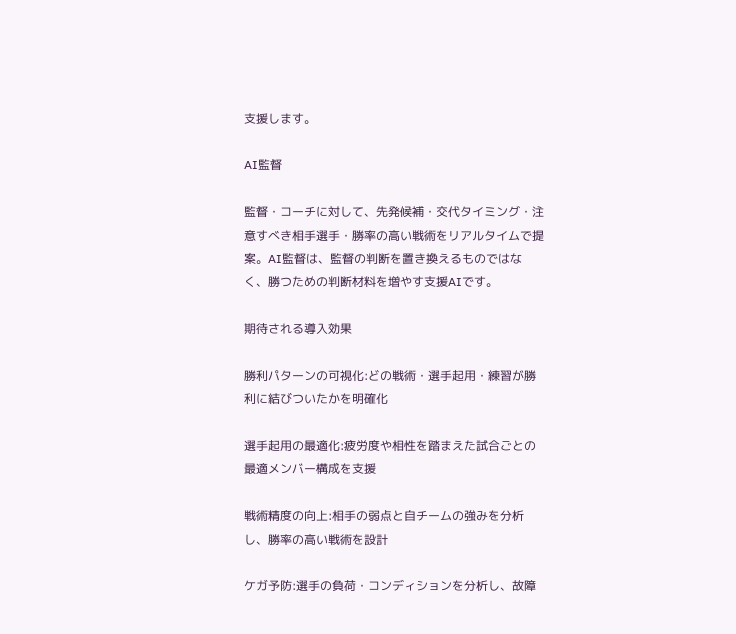支援します。

AI監督

監督・コーチに対して、先発候補・交代タイミング・注意すべき相手選手・勝率の高い戦術をリアルタイムで提案。AI監督は、監督の判断を置き換えるものではなく、勝つための判断材料を増やす支援AIです。

期待される導入効果

勝利パターンの可視化:どの戦術・選手起用・練習が勝利に結びついたかを明確化

選手起用の最適化:疲労度や相性を踏まえた試合ごとの最適メンバー構成を支援

戦術精度の向上:相手の弱点と自チームの強みを分析し、勝率の高い戦術を設計

ケガ予防:選手の負荷・コンディションを分析し、故障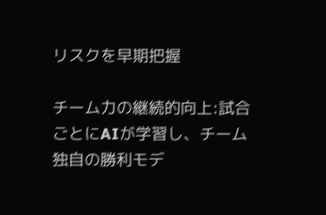リスクを早期把握

チーム力の継続的向上:試合ごとにAIが学習し、チーム独自の勝利モデ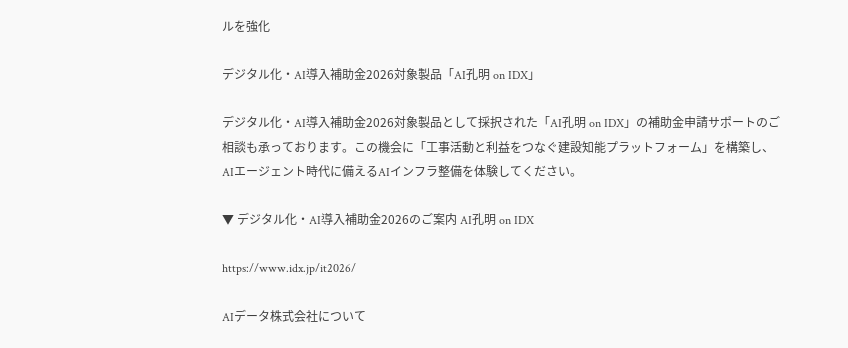ルを強化

デジタル化・AI導入補助金2026対象製品「AI孔明 on IDX」

デジタル化・AI導入補助金2026対象製品として採択された「AI孔明 on IDX」の補助金申請サポートのご相談も承っております。この機会に「工事活動と利益をつなぐ建設知能プラットフォーム」を構築し、AIエージェント時代に備えるAIインフラ整備を体験してください。

▼ デジタル化・AI導入補助金2026のご案内 AI孔明 on IDX

https://www.idx.jp/it2026/

AIデータ株式会社について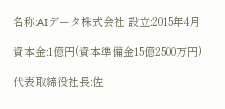名称:AIデータ株式会社 設立:2015年4月

資本金:1億円(資本準備金15億2500万円)

代表取締役社長:佐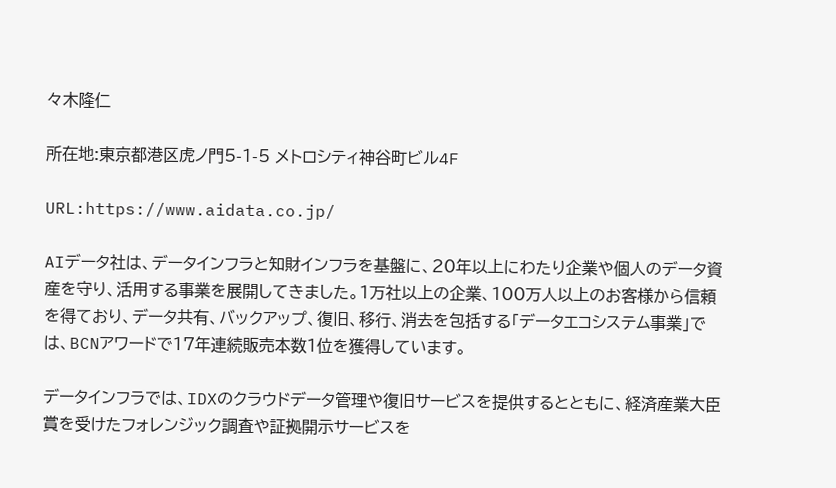々木隆仁

所在地:東京都港区虎ノ門5-1-5 メトロシティ神谷町ビル4F

URL:https://www.aidata.co.jp/

AIデータ社は、データインフラと知財インフラを基盤に、20年以上にわたり企業や個人のデータ資産を守り、活用する事業を展開してきました。1万社以上の企業、100万人以上のお客様から信頼を得ており、データ共有、バックアップ、復旧、移行、消去を包括する「データエコシステム事業」では、BCNアワードで17年連続販売本数1位を獲得しています。

データインフラでは、IDXのクラウドデータ管理や復旧サービスを提供するとともに、経済産業大臣賞を受けたフォレンジック調査や証拠開示サービスを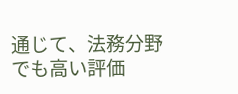通じて、法務分野でも高い評価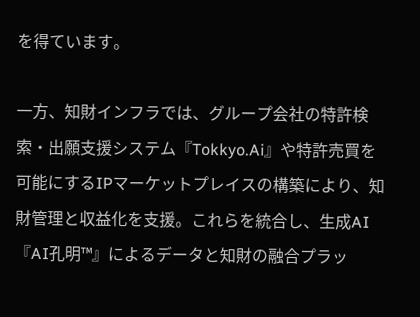を得ています。

一方、知財インフラでは、グループ会社の特許検索・出願支援システム『Tokkyo.Ai』や特許売買を可能にするIPマーケットプレイスの構築により、知財管理と収益化を支援。これらを統合し、生成AI『AI孔明™』によるデータと知財の融合プラッ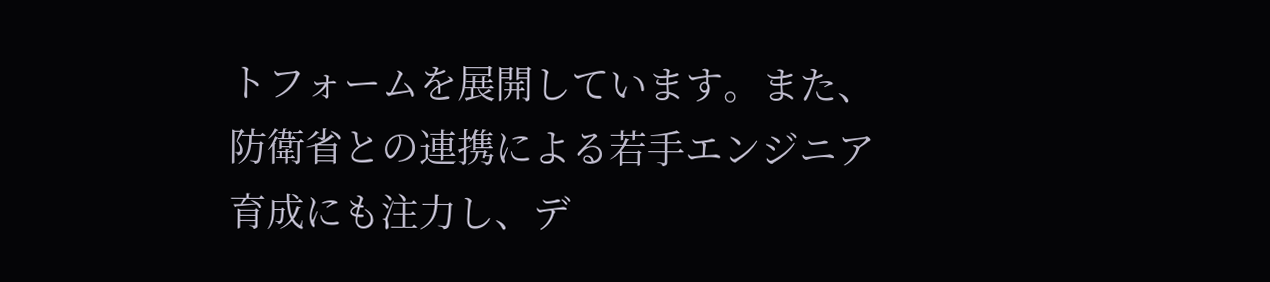トフォームを展開しています。また、防衛省との連携による若手エンジニア育成にも注力し、デ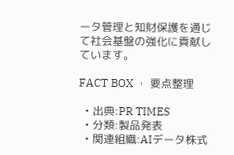ータ管理と知財保護を通じて社会基盤の強化に貢献しています。

FACT BOX ・ 要点整理

  • 出典:PR TIMES
  • 分類:製品発表
  • 関連組織:AIデータ株式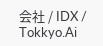会社 / IDX / Tokkyo.Ai